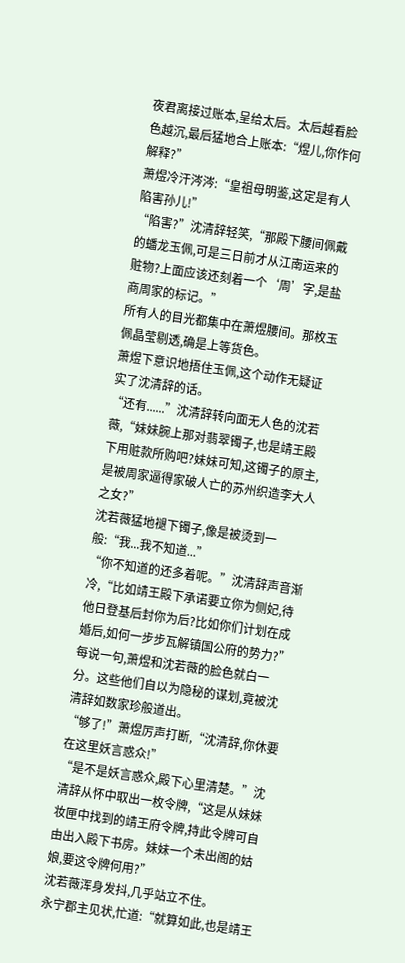夜君离接过账本,呈给太后。太后越看脸色越沉,最后猛地合上账本:“煜儿,你作何解释?”
萧煜冷汗涔涔:“皇祖母明鉴,这定是有人陷害孙儿!”
“陷害?”沈清辞轻笑,“那殿下腰间佩戴的蟠龙玉佩,可是三日前才从江南运来的赃物?上面应该还刻着一个‘周’字,是盐商周家的标记。”
所有人的目光都集中在萧煜腰间。那枚玉佩晶莹剔透,确是上等货色。
萧煜下意识地捂住玉佩,这个动作无疑证实了沈清辞的话。
“还有......”沈清辞转向面无人色的沈若薇,“妹妹腕上那对翡翠镯子,也是靖王殿下用赃款所购吧?妹妹可知,这镯子的原主,是被周家逼得家破人亡的苏州织造李大人之女?”
沈若薇猛地褪下镯子,像是被烫到一般:“我...我不知道...”
“你不知道的还多着呢。”沈清辞声音渐冷,“比如靖王殿下承诺要立你为侧妃,待他日登基后封你为后?比如你们计划在成婚后,如何一步步瓦解镇国公府的势力?”
每说一句,萧煜和沈若薇的脸色就白一分。这些他们自以为隐秘的谋划,竟被沈清辞如数家珍般道出。
“够了!”萧煜厉声打断,“沈清辞,你休要在这里妖言惑众!”
“是不是妖言惑众,殿下心里清楚。”沈清辞从怀中取出一枚令牌,“这是从妹妹妆匣中找到的靖王府令牌,持此令牌可自由出入殿下书房。妹妹一个未出阁的姑娘,要这令牌何用?”
沈若薇浑身发抖,几乎站立不住。
永宁郡主见状,忙道:“就算如此,也是靖王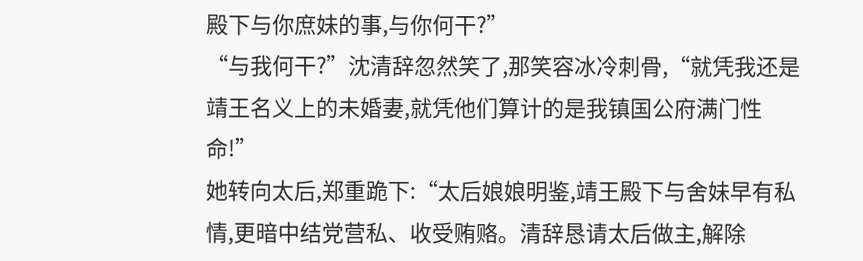殿下与你庶妹的事,与你何干?”
“与我何干?”沈清辞忽然笑了,那笑容冰冷刺骨,“就凭我还是靖王名义上的未婚妻,就凭他们算计的是我镇国公府满门性命!”
她转向太后,郑重跪下:“太后娘娘明鉴,靖王殿下与舍妹早有私情,更暗中结党营私、收受贿赂。清辞恳请太后做主,解除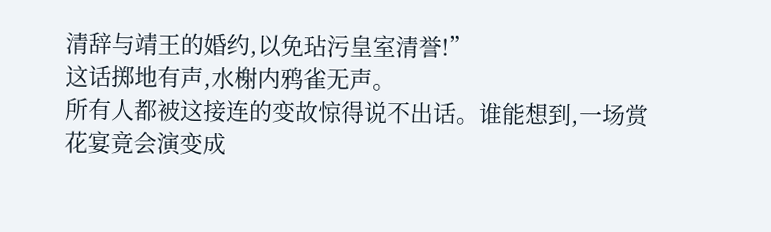清辞与靖王的婚约,以免玷污皇室清誉!”
这话掷地有声,水榭内鸦雀无声。
所有人都被这接连的变故惊得说不出话。谁能想到,一场赏花宴竟会演变成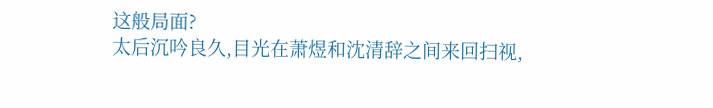这般局面?
太后沉吟良久,目光在萧煜和沈清辞之间来回扫视,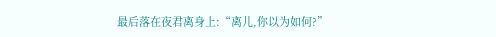最后落在夜君离身上:“离儿,你以为如何?”